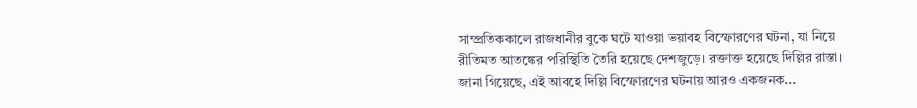সাম্প্রতিককালে রাজধানীর বুকে ঘটে যাওয়া ভয়াবহ বিস্ফোরণের ঘটনা, যা নিয়ে রীতিমত আতঙ্কের পরিস্থিতি তৈরি হয়েছে দেশজুড়ে। রক্তাক্ত হয়েছে দিল্লির রাস্তা। জানা গিয়েছে, এই আবহে দিল্লি বিস্ফোরণের ঘটনায় আরও একজনক...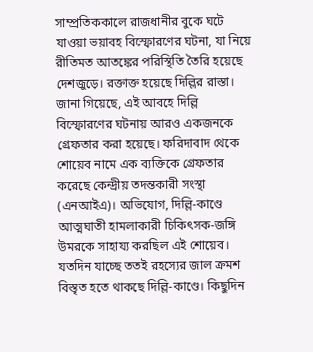সাম্প্রতিককালে রাজধানীর বুকে ঘটে যাওয়া ভয়াবহ বিস্ফোরণের ঘটনা, যা নিয়ে রীতিমত আতঙ্কের পরিস্থিতি তৈরি হয়েছে দেশজুড়ে। রক্তাক্ত হয়েছে দিল্লির রাস্তা। জানা গিয়েছে, এই আবহে দিল্লি বিস্ফোরণের ঘটনায় আরও একজনকে গ্রেফতার করা হয়েছে। ফরিদাবাদ থেকে শোয়েব নামে এক ব্যক্তিকে গ্রেফতার করেছে কেন্দ্রীয় তদন্তকারী সংস্থা (এনআইএ)। অভিযোগ, দিল্লি-কাণ্ডে আত্মঘাতী হামলাকারী চিকিৎসক-জঙ্গি উমরকে সাহায্য করছিল এই শোয়েব।
যতদিন যাচ্ছে ততই রহস্যের জাল ক্রমশ বিস্তৃত হতে থাকছে দিল্লি-কাণ্ডে। কিছুদিন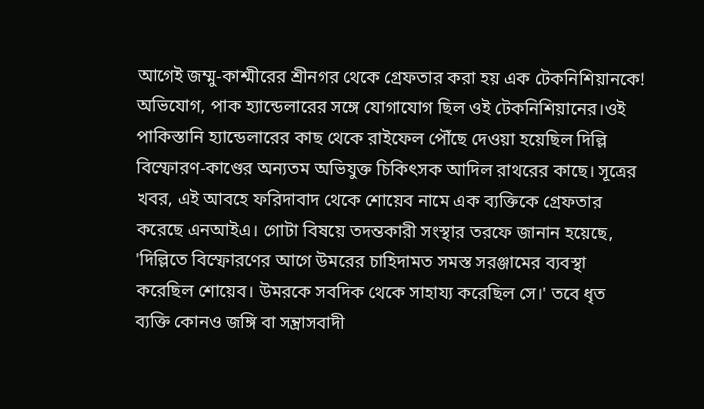আগেই জম্মু-কাশ্মীরের শ্রীনগর থেকে গ্রেফতার করা হয় এক টেকনিশিয়ানকে! অভিযোগ, পাক হ্যান্ডেলারের সঙ্গে যোগাযোগ ছিল ওই টেকনিশিয়ানের।ওই পাকিস্তানি হ্যান্ডেলারের কাছ থেকে রাইফেল পৌঁছে দেওয়া হয়েছিল দিল্লি বিস্ফোরণ-কাণ্ডের অন্যতম অভিযুক্ত চিকিৎসক আদিল রাথরের কাছে। সূত্রের খবর, এই আবহে ফরিদাবাদ থেকে শোয়েব নামে এক ব্যক্তিকে গ্রেফতার করেছে এনআইএ। গোটা বিষয়ে তদন্তকারী সংস্থার তরফে জানান হয়েছে, 'দিল্লিতে বিস্ফোরণের আগে উমরের চাহিদামত সমস্ত সরঞ্জামের ব্যবস্থা করেছিল শোয়েব। উমরকে সবদিক থেকে সাহায্য করেছিল সে।' তবে ধৃত ব্যক্তি কোনও জঙ্গি বা সন্ত্রাসবাদী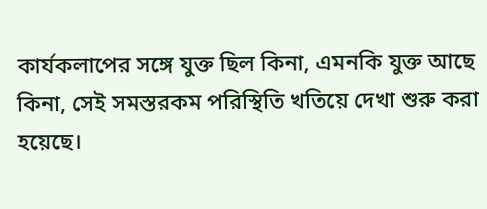কার্যকলাপের সঙ্গে যুক্ত ছিল কিনা, এমনকি যুক্ত আছে কিনা, সেই সমস্তরকম পরিস্থিতি খতিয়ে দেখা শুরু করা হয়েছে।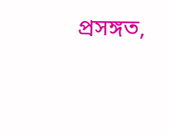প্রসঙ্গত,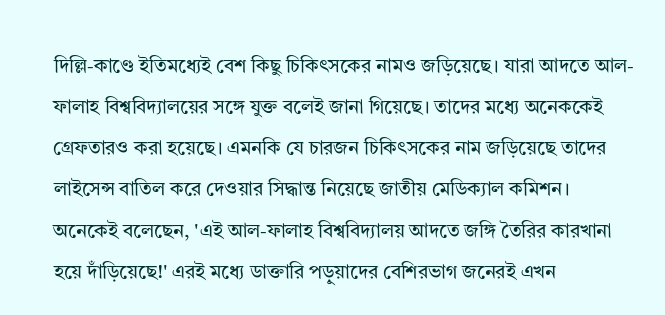দিল্লি-কাণ্ডে ইতিমধ্যেই বেশ কিছু চিকিৎসকের নামও জড়িয়েছে। যারা আদতে আল-ফালাহ বিশ্ববিদ্যালয়ের সঙ্গে যুক্ত বলেই জানা গিয়েছে। তাদের মধ্যে অনেককেই গ্রেফতারও করা হয়েছে। এমনকি যে চারজন চিকিৎসকের নাম জড়িয়েছে তাদের লাইসেন্স বাতিল করে দেওয়ার সিদ্ধান্ত নিয়েছে জাতীয় মেডিক্যাল কমিশন। অনেকেই বলেছেন, 'এই আল-ফালাহ বিশ্ববিদ্যালয় আদতে জঙ্গি তৈরির কারখানা হয়ে দাঁড়িয়েছে!' এরই মধ্যে ডাক্তারি পড়ুয়াদের বেশিরভাগ জনেরই এখন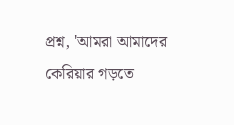প্রশ্ন, 'আমরা আমাদের কেরিয়ার গড়তে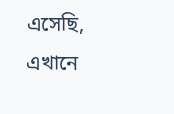এসেছি, এখানে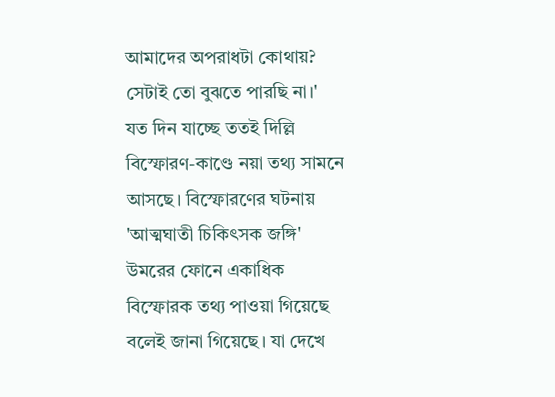আমাদের অপরাধটা কোথায়? সেটাই তো বুঝতে পারছি না।'
যত দিন যাচ্ছে ততই দিল্লি বিস্ফোরণ-কাণ্ডে নয়া তথ্য সামনে আসছে। বিস্ফোরণের ঘটনায় 'আত্মঘাতী চিকিৎসক জঙ্গি' উমরের ফোনে একাধিক বিস্ফোরক তথ্য পাওয়া গিয়েছে বলেই জানা গিয়েছে। যা দেখে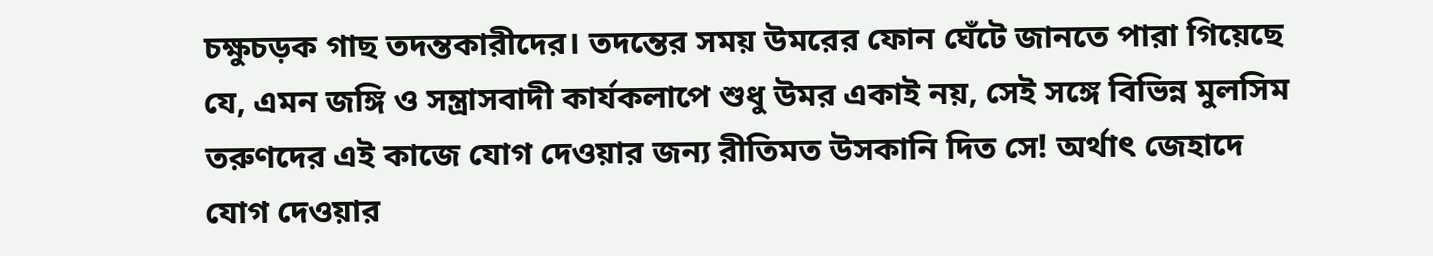চক্ষুচড়ক গাছ তদন্তকারীদের। তদন্তের সময় উমরের ফোন ঘেঁটে জানতে পারা গিয়েছে যে, এমন জঙ্গি ও সন্ত্রাসবাদী কার্যকলাপে শুধু উমর একাই নয়, সেই সঙ্গে বিভিন্ন মুলসিম তরুণদের এই কাজে যোগ দেওয়ার জন্য রীতিমত উসকানি দিত সে! অর্থাৎ জেহাদে যোগ দেওয়ার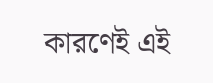কারণেই এই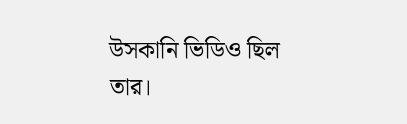উসকানি ভিডিও ছিল তার।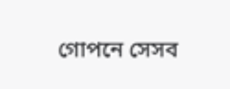গোপনে সেসব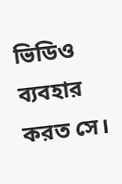ভিডিও ব্যবহার করত সে।